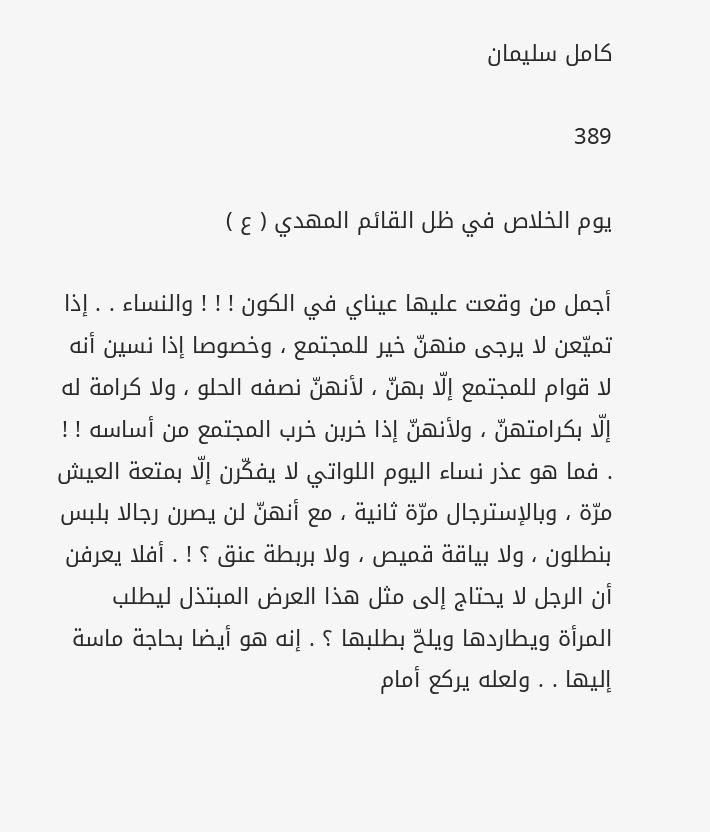كامل سليمان

389

يوم الخلاص في ظل القائم المهدي ( ع )

أجمل من وقعت عليها عيناي في الكون ! ! ! والنساء . . إذا تميّعن لا يرجى منهنّ خير للمجتمع ، وخصوصا إذا نسين أنه لا قوام للمجتمع إلّا بهنّ ، لأنهنّ نصفه الحلو ، ولا كرامة له إلّا بكرامتهنّ ، ولأنهنّ إذا خربن خرب المجتمع من أساسه ! ! . فما هو عذر نساء اليوم اللواتي لا يفكّرن إلّا بمتعة العيش مرّة ، وبالإسترجال مرّة ثانية ، مع أنهنّ لن يصرن رجالا بلبس بنطلون ، ولا بياقة قميص ، ولا بربطة عنق ؟ ! . أفلا يعرفن أن الرجل لا يحتاج إلى مثل هذا العرض المبتذل ليطلب المرأة ويطاردها ويلحّ بطلبها ؟ . إنه هو أيضا بحاجة ماسة إليها . . ولعله يركع أمام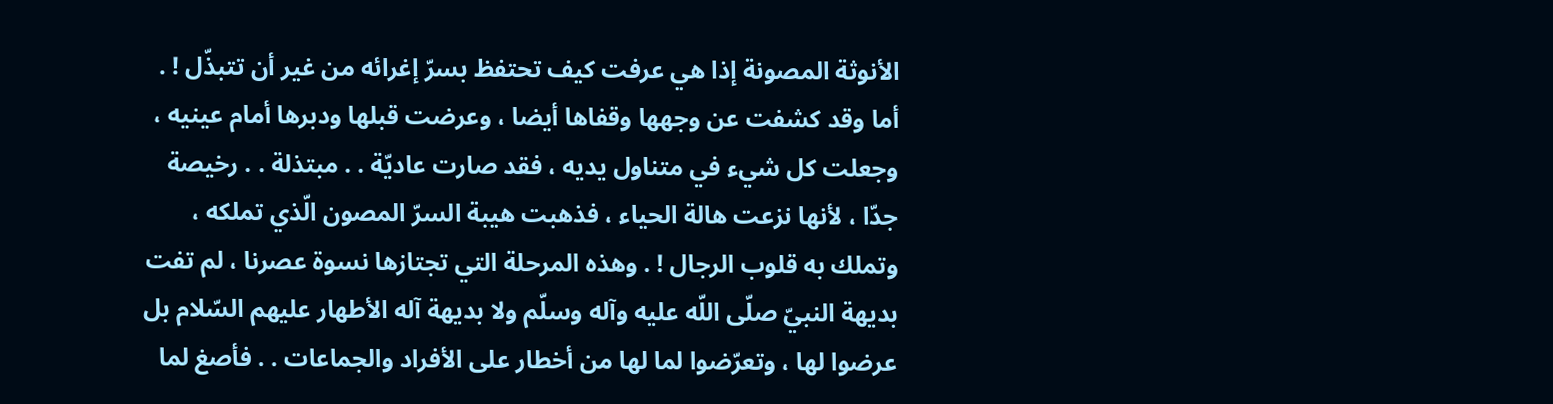الأنوثة المصونة إذا هي عرفت كيف تحتفظ بسرّ إغرائه من غير أن تتبذّل ! . أما وقد كشفت عن وجهها وقفاها أيضا ، وعرضت قبلها ودبرها أمام عينيه ، وجعلت كل شيء في متناول يديه ، فقد صارت عاديّة . . مبتذلة . . رخيصة جدّا ، لأنها نزعت هالة الحياء ، فذهبت هيبة السرّ المصون الّذي تملكه ، وتملك به قلوب الرجال ! . وهذه المرحلة التي تجتازها نسوة عصرنا ، لم تفت بديهة النبيّ صلّى اللّه عليه وآله وسلّم ولا بديهة آله الأطهار عليهم السّلام بل عرضوا لها ، وتعرّضوا لما لها من أخطار على الأفراد والجماعات . . فأصغ لما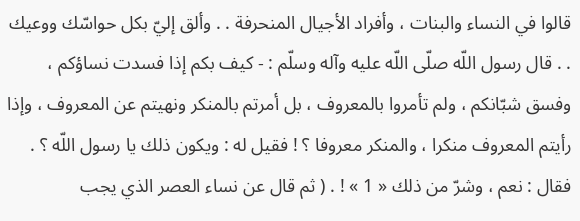قالوا في النساء والبنات ، وأفراد الأجيال المنحرفة . . وألق إليّ بكل حواسّك ووعيك . . قال رسول اللّه صلّى اللّه عليه وآله وسلّم : - كيف بكم إذا فسدت نساؤكم ، وفسق شبّانكم ، ولم تأمروا بالمعروف ، بل أمرتم بالمنكر ونهيتم عن المعروف ، وإذا رأيتم المعروف منكرا ، والمنكر معروفا ؟ ! فقيل له : ويكون ذلك يا رسول اللّه ؟ . فقال : نعم ، وشرّ من ذلك « 1 » ! . ( ثم قال عن نساء العصر الذي يجب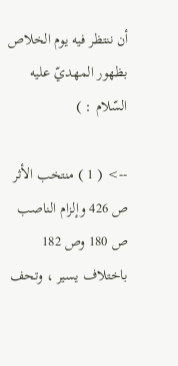أن ننتظر فيه يوم الخلاص بظهور المهديّ عليه السّلام : )

--> ( 1 ) منتخب الأثر ص 426 وإلزام الناصب ص 180 وص 182 باختلاف يسير ، وتحف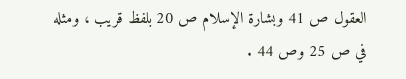العقول ص 41 وبشارة الإسلام ص 20 بلفظ قريب ، ومثله في ص 25 وص 44 .